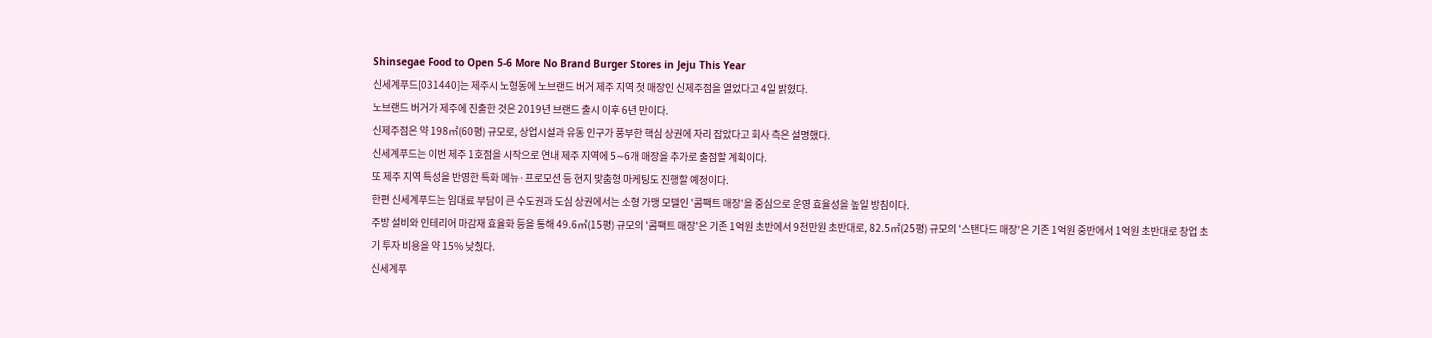Shinsegae Food to Open 5-6 More No Brand Burger Stores in Jeju This Year
신세계푸드[031440]는 제주시 노형동에 노브랜드 버거 제주 지역 첫 매장인 신제주점을 열었다고 4일 밝혔다.
노브랜드 버거가 제주에 진출한 것은 2019년 브랜드 출시 이후 6년 만이다.
신제주점은 약 198㎡(60평) 규모로, 상업시설과 유동 인구가 풍부한 핵심 상권에 자리 잡았다고 회사 측은 설명했다.
신세계푸드는 이번 제주 1호점을 시작으로 연내 제주 지역에 5∼6개 매장을 추가로 출점할 계획이다.
또 제주 지역 특성을 반영한 특화 메뉴·프로모션 등 현지 맞춤형 마케팅도 진행할 예정이다.
한편 신세계푸드는 임대료 부담이 큰 수도권과 도심 상권에서는 소형 가맹 모델인 '콤팩트 매장'을 중심으로 운영 효율성을 높일 방침이다.
주방 설비와 인테리어 마감재 효율화 등을 통해 49.6㎡(15평) 규모의 '콤팩트 매장'은 기존 1억원 초반에서 9천만원 초반대로, 82.5㎡(25평) 규모의 '스탠다드 매장'은 기존 1억원 중반에서 1억원 초반대로 창업 초기 투자 비용을 약 15% 낮췄다.
신세계푸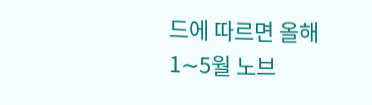드에 따르면 올해 1∼5월 노브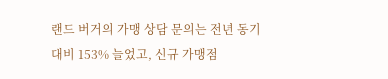랜드 버거의 가맹 상담 문의는 전년 동기 대비 153% 늘었고, 신규 가맹점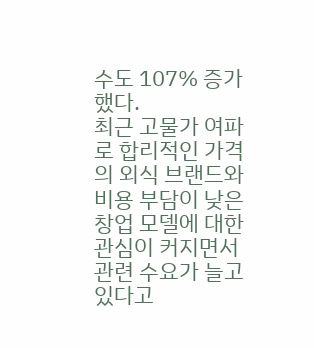수도 107% 증가했다.
최근 고물가 여파로 합리적인 가격의 외식 브랜드와 비용 부담이 낮은 창업 모델에 대한 관심이 커지면서 관련 수요가 늘고 있다고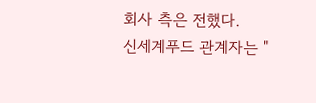회사 측은 전했다.
신세계푸드 관계자는 "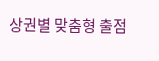상권별 맞춤형 출점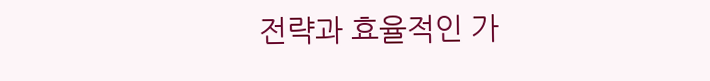전략과 효율적인 가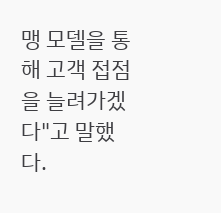맹 모델을 통해 고객 접점을 늘려가겠다"고 말했다.